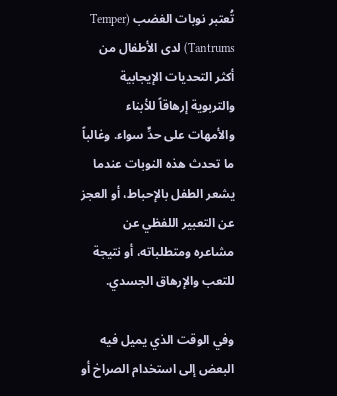تُعتبر نوبات الغضب (Temper Tantrums) لدى الأطفال من أكثر التحديات الإيجابية والتربوية إرهاقاً للأبناء والأمهات على حدٍّ سواء. وغالباً ما تحدث هذه النوبات عندما يشعر الطفل بالإحباط، أو العجز عن التعبير اللفظي عن مشاعره ومتطلباته، أو نتيجة للتعب والإرهاق الجسدي.

وفي الوقت الذي يميل فيه البعض إلى استخدام الصراخ أو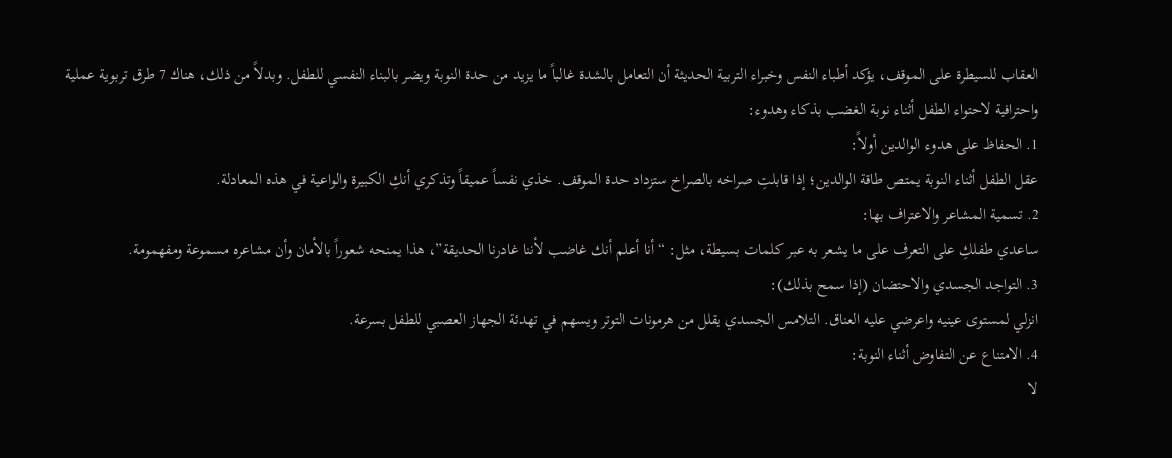العقاب للسيطرة على الموقف، يؤكد أطباء النفس وخبراء التربية الحديثة أن التعامل بالشدة غالباً ما يزيد من حدة النوبة ويضر بالبناء النفسي للطفل. وبدلاً من ذلك، هناك 7 طرق تربوية عملية واحترافية لاحتواء الطفل أثناء نوبة الغضب بذكاء وهدوء:
1. الحفاظ على هدوء الوالدين أولاً:
عقل الطفل أثناء النوبة يمتص طاقة الوالدين؛ إذا قابلتِ صراخه بالصراخ ستزداد حدة الموقف. خذي نفساً عميقاً وتذكري أنكِ الكبيرة والواعية في هذه المعادلة.
2. تسمية المشاعر والاعتراف بها:
ساعدي طفلكِ على التعرف على ما يشعر به عبر كلمات بسيطة، مثل: “أنا أعلم أنك غاضب لأننا غادرنا الحديقة”، هذا يمنحه شعوراً بالأمان وأن مشاعره مسموعة ومفهمومة.
3. التواجد الجسدي والاحتضان (إذا سمح بذلك):
انزلي لمستوى عينيه واعرضي عليه العناق. التلامس الجسدي يقلل من هرمونات التوتر ويسهم في تهدئة الجهاز العصبي للطفل بسرعة.
4. الامتناع عن التفاوض أثناء النوبة:
لا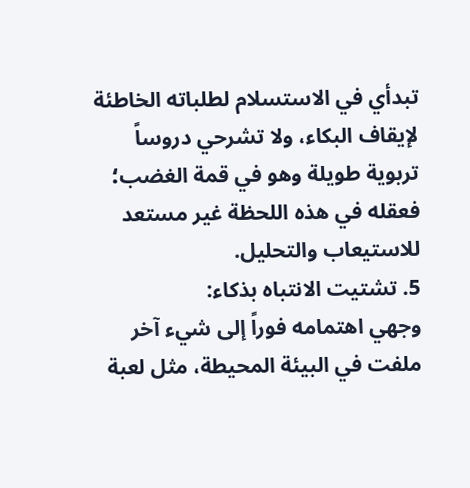تبدأي في الاستسلام لطلباته الخاطئة لإيقاف البكاء، ولا تشرحي دروساً تربوية طويلة وهو في قمة الغضب؛ فعقله في هذه اللحظة غير مستعد للاستيعاب والتحليل.
5. تشتيت الانتباه بذكاء:
وجهي اهتمامه فوراً إلى شيء آخر ملفت في البيئة المحيطة، مثل لعبة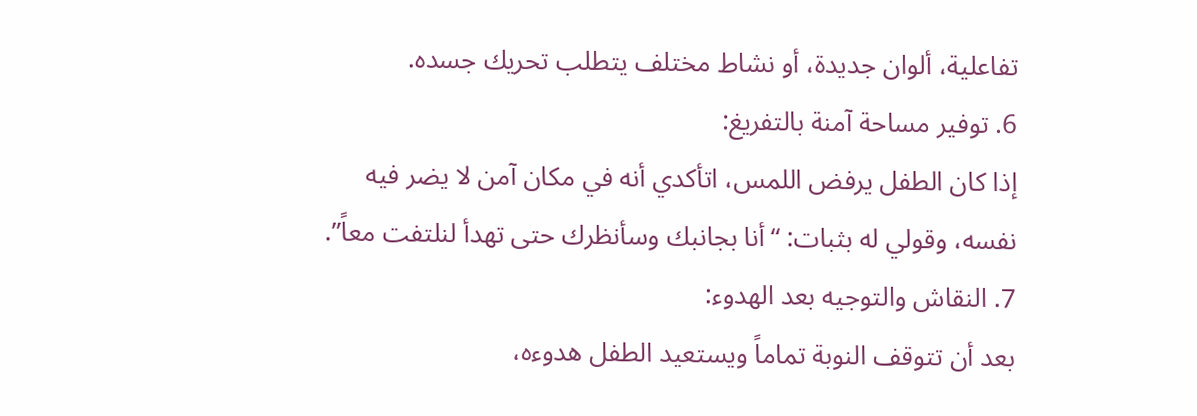تفاعلية، ألوان جديدة، أو نشاط مختلف يتطلب تحريك جسده.
6. توفير مساحة آمنة بالتفريغ:
إذا كان الطفل يرفض اللمس، اتأكدي أنه في مكان آمن لا يضر فيه نفسه، وقولي له بثبات: “أنا بجانبك وسأنظرك حتى تهدأ لنلتفت معاً”.
7. النقاش والتوجيه بعد الهدوء:
بعد أن تتوقف النوبة تماماً ويستعيد الطفل هدوءه،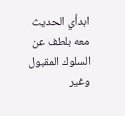ابدأي الحديث معه بلطف عن السلوك المقبول وغير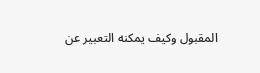المقبول وكيف يمكنه التعبير عن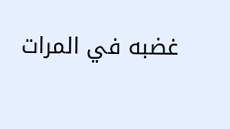غضبه في المرات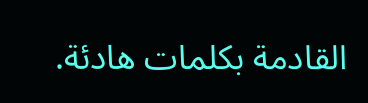القادمة بكلمات هادئة.